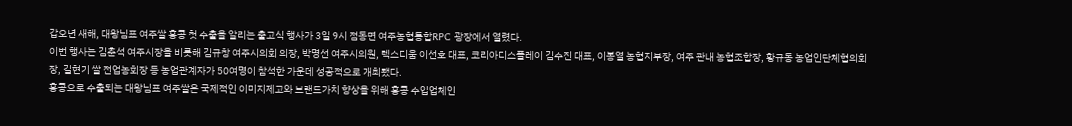갑오년 새해, 대왕님표 여주쌀 홍콩 첫 수출을 알리는 출고식 행사가 3일 9시 점동면 여주농협통합RPC 광장에서 열렸다.
이번 행사는 김춘석 여주시장을 비롯해 김규창 여주시의회 의장, 박명선 여주시의원, 렉스디움 이선호 대표, 코리아디스플레이 김수진 대표, 이봉열 농협지부장, 여주 관내 농협조합장, 황규동 농업인단체협의회장, 길현기 쌀 전업농회장 등 농업관계자가 50여명이 참석한 가운데 성공적으로 개최됐다.
홍콩으로 수출되는 대왕님표 여주쌀은 국제적인 이미지제고와 브랜드가치 향상을 위해 홍콩 수입업체인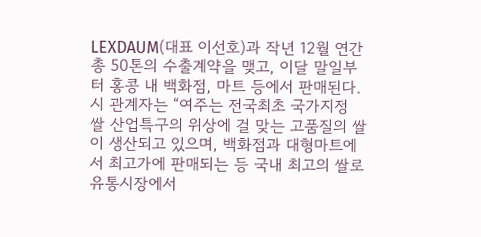LEXDAUM(대표 이선호)과 작년 12월 연간 총 50톤의 수출계약을 맺고, 이달 말일부터 홍콩 내 백화점, 마트 등에서 판매된다.
시 관계자는 “여주는 전국최초 국가지정 쌀 산업특구의 위상에 걸 맞는 고품질의 쌀이 생산되고 있으며, 백화점과 대형마트에서 최고가에 판매되는 등 국내 최고의 쌀로 유통시장에서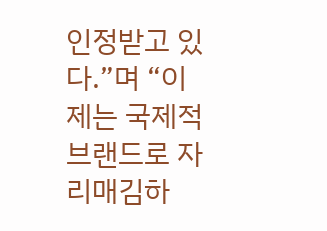인정받고 있다.”며 “이제는 국제적 브랜드로 자리매김하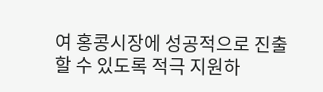여 홍콩시장에 성공적으로 진출할 수 있도록 적극 지원하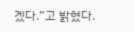겠다.”고 밝혔다.